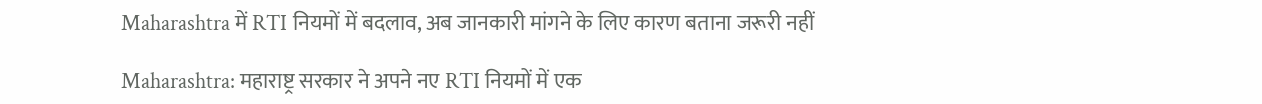Maharashtra में RTI नियमों में बदलाव, अब जानकारी मांगने के लिए कारण बताना जरूरी नहीं

Maharashtra: महाराष्ट्र सरकार ने अपने नए RTI नियमों में एक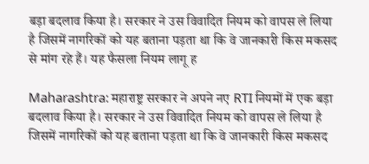बड़ा बदलाव किया है। सरकार ने उस विवादित नियम को वापस ले लिया है जिसमें नागरिकों को यह बताना पड़ता था कि वे जानकारी किस मकसद से मांग रहे हैं। यह फैसला नियम लागू ह

Maharashtra: महाराष्ट्र सरकार ने अपने नए RTI नियमों में एक बड़ा बदलाव किया है। सरकार ने उस विवादित नियम को वापस ले लिया है जिसमें नागरिकों को यह बताना पड़ता था कि वे जानकारी किस मकसद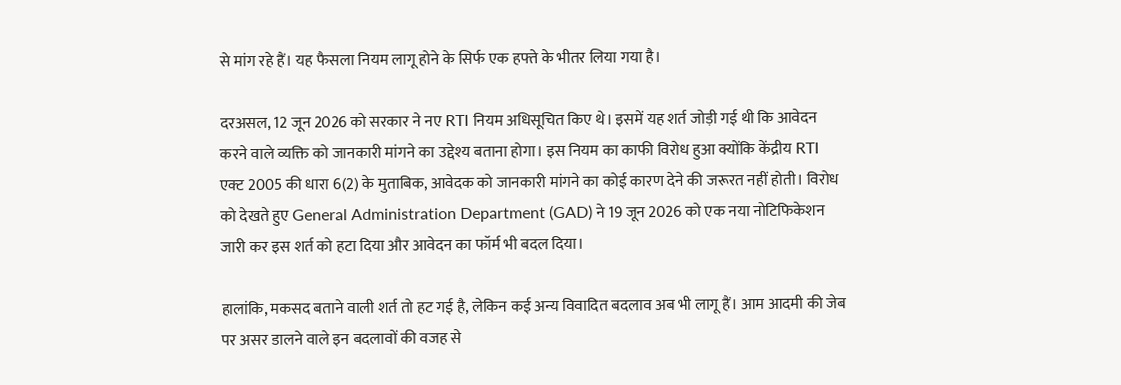से मांग रहे हैं। यह फैसला नियम लागू होने के सिर्फ एक हफ्ते के भीतर लिया गया है।

दरअसल, 12 जून 2026 को सरकार ने नए RTI नियम अधिसूचित किए थे। इसमें यह शर्त जोड़ी गई थी कि आवेदन करने वाले व्यक्ति को जानकारी मांगने का उद्देश्य बताना होगा। इस नियम का काफी विरोध हुआ क्योंकि केंद्रीय RTI एक्ट 2005 की धारा 6(2) के मुताबिक, आवेदक को जानकारी मांगने का कोई कारण देने की जरूरत नहीं होती। विरोध को देखते हुए General Administration Department (GAD) ने 19 जून 2026 को एक नया नोटिफिकेशन जारी कर इस शर्त को हटा दिया और आवेदन का फॉर्म भी बदल दिया।

हालांकि, मकसद बताने वाली शर्त तो हट गई है, लेकिन कई अन्य विवादित बदलाव अब भी लागू हैं। आम आदमी की जेब पर असर डालने वाले इन बदलावों की वजह से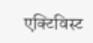एक्टिविस्ट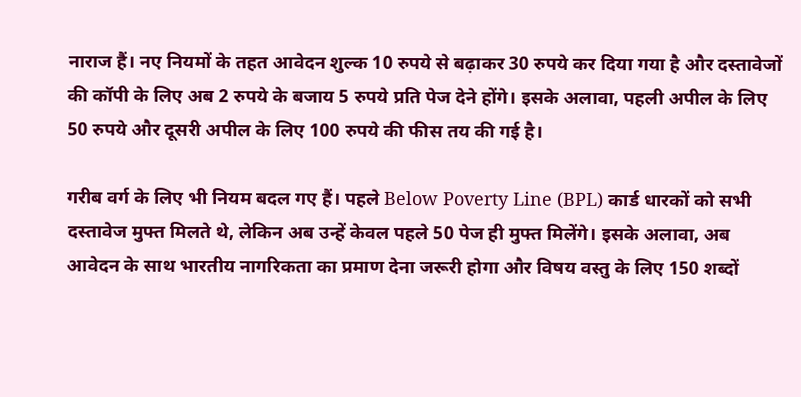नाराज हैं। नए नियमों के तहत आवेदन शुल्क 10 रुपये से बढ़ाकर 30 रुपये कर दिया गया है और दस्तावेजों की कॉपी के लिए अब 2 रुपये के बजाय 5 रुपये प्रति पेज देने होंगे। इसके अलावा, पहली अपील के लिए 50 रुपये और दूसरी अपील के लिए 100 रुपये की फीस तय की गई है।

गरीब वर्ग के लिए भी नियम बदल गए हैं। पहले Below Poverty Line (BPL) कार्ड धारकों को सभी दस्तावेज मुफ्त मिलते थे, लेकिन अब उन्हें केवल पहले 50 पेज ही मुफ्त मिलेंगे। इसके अलावा, अब आवेदन के साथ भारतीय नागरिकता का प्रमाण देना जरूरी होगा और विषय वस्तु के लिए 150 शब्दों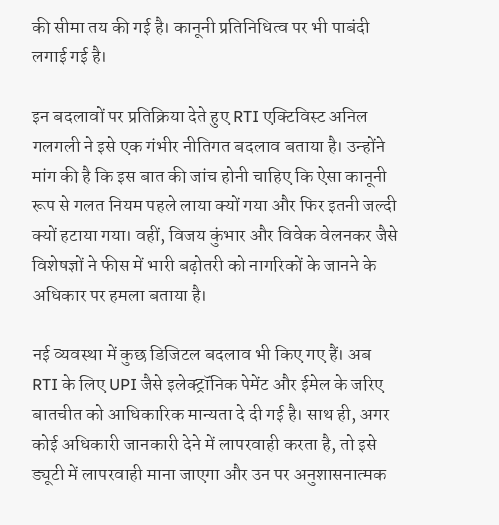की सीमा तय की गई है। कानूनी प्रतिनिधित्व पर भी पाबंदी लगाई गई है।

इन बदलावों पर प्रतिक्रिया देते हुए RTI एक्टिविस्ट अनिल गलगली ने इसे एक गंभीर नीतिगत बदलाव बताया है। उन्होंने मांग की है कि इस बात की जांच होनी चाहिए कि ऐसा कानूनी रूप से गलत नियम पहले लाया क्यों गया और फिर इतनी जल्दी क्यों हटाया गया। वहीं, विजय कुंभार और विवेक वेलनकर जैसे विशेषज्ञों ने फीस में भारी बढ़ोतरी को नागरिकों के जानने के अधिकार पर हमला बताया है।

नई व्यवस्था में कुछ डिजिटल बदलाव भी किए गए हैं। अब RTI के लिए UPI जैसे इलेक्ट्रॉनिक पेमेंट और ईमेल के जरिए बातचीत को आधिकारिक मान्यता दे दी गई है। साथ ही, अगर कोई अधिकारी जानकारी देने में लापरवाही करता है, तो इसे ड्यूटी में लापरवाही माना जाएगा और उन पर अनुशासनात्मक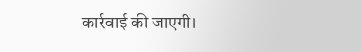कार्रवाई की जाएगी।